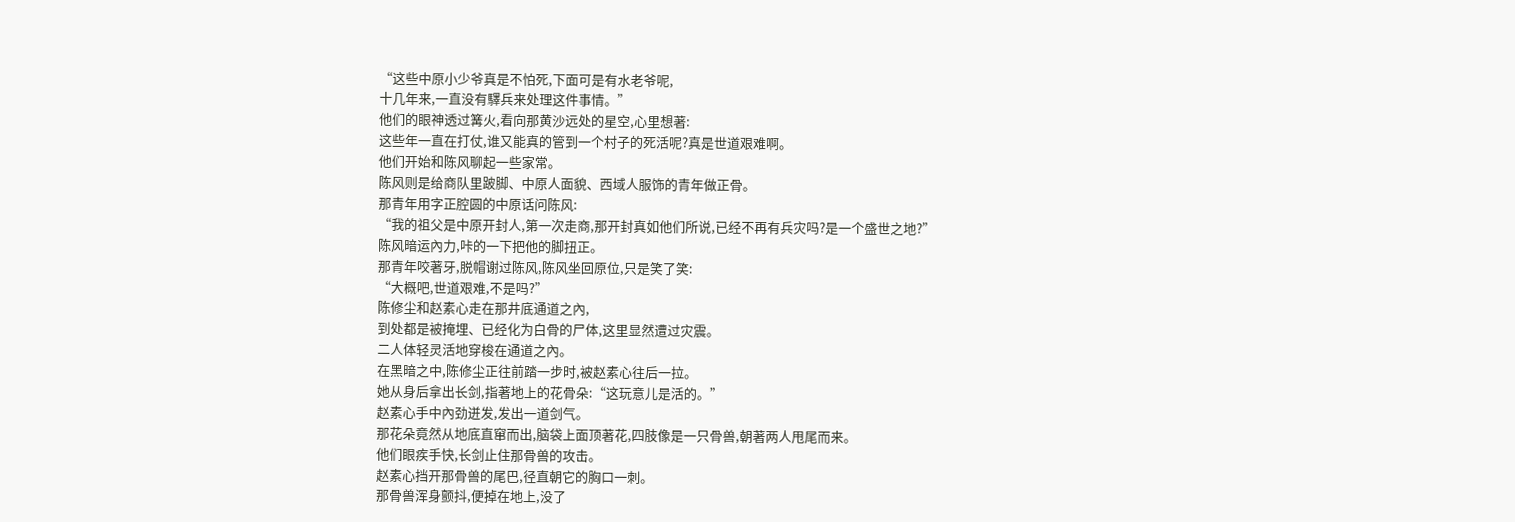“这些中原小少爷真是不怕死,下面可是有水老爷呢,
十几年来,一直没有驛兵来处理这件事情。”
他们的眼神透过篝火,看向那黄沙远处的星空,心里想著:
这些年一直在打仗,谁又能真的管到一个村子的死活呢?真是世道艰难啊。
他们开始和陈风聊起一些家常。
陈风则是给商队里跛脚、中原人面貌、西域人服饰的青年做正骨。
那青年用字正腔圆的中原话问陈风:
“我的祖父是中原开封人,第一次走商,那开封真如他们所说,已经不再有兵灾吗?是一个盛世之地?”
陈风暗运內力,咔的一下把他的脚扭正。
那青年咬著牙,脱帽谢过陈风,陈风坐回原位,只是笑了笑:
“大概吧,世道艰难,不是吗?”
陈修尘和赵素心走在那井底通道之內,
到处都是被掩埋、已经化为白骨的尸体,这里显然遭过灾震。
二人体轻灵活地穿梭在通道之內。
在黑暗之中,陈修尘正往前踏一步时,被赵素心往后一拉。
她从身后拿出长剑,指著地上的花骨朵:“这玩意儿是活的。”
赵素心手中內劲迸发,发出一道剑气。
那花朵竟然从地底直窜而出,脑袋上面顶著花,四肢像是一只骨兽,朝著两人甩尾而来。
他们眼疾手快,长剑止住那骨兽的攻击。
赵素心挡开那骨兽的尾巴,径直朝它的胸口一刺。
那骨兽浑身颤抖,便掉在地上,没了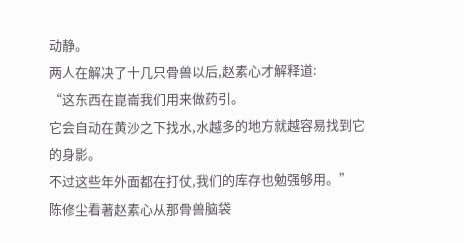动静。
两人在解决了十几只骨兽以后,赵素心才解释道:
“这东西在崑崙我们用来做药引。
它会自动在黄沙之下找水,水越多的地方就越容易找到它的身影。
不过这些年外面都在打仗,我们的库存也勉强够用。”
陈修尘看著赵素心从那骨兽脑袋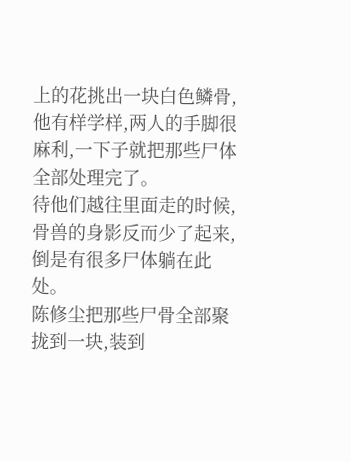上的花挑出一块白色鳞骨,
他有样学样,两人的手脚很麻利,一下子就把那些尸体全部处理完了。
待他们越往里面走的时候,骨兽的身影反而少了起来,倒是有很多尸体躺在此处。
陈修尘把那些尸骨全部聚拢到一块,装到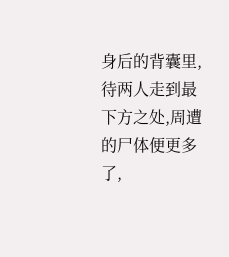身后的背囊里,
待两人走到最下方之处,周遭的尸体便更多了,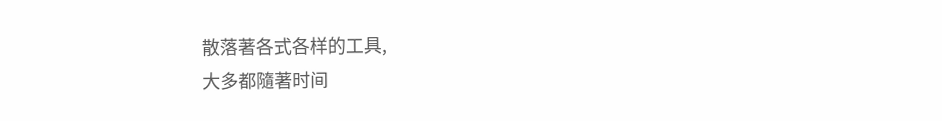散落著各式各样的工具,
大多都隨著时间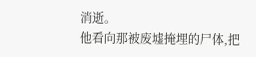消逝。
他看向那被废墟掩埋的尸体,把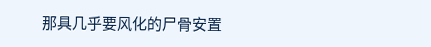那具几乎要风化的尸骨安置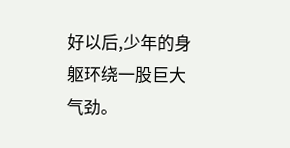好以后,少年的身躯环绕一股巨大气劲。